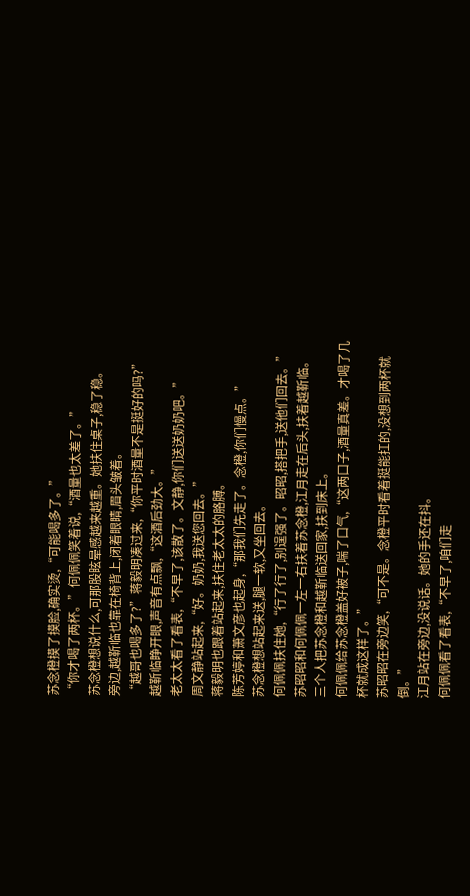苏念橙摸了摸脸,确实烫,“可能喝多了。”
“你才喝了两杯。”何佩佩笑着说,“酒量也太差了。”
苏念橙想说什么,可那股眩晕感越来越重。她扶住桌子,稳了稳。
旁边,越靳临也靠在椅背上,闭着眼睛,眉头皱着。
“越哥也喝多了?”蒋毅明凑过来,“你平时酒量不是挺好的吗?”
越靳临睁开眼,声音有点飘,“这酒后劲大。”
老太太看了看表,“不早了,该散了。文静,你们送送奶奶吧。”
周文静站起来,“好。奶奶,我送您回去。”
蒋毅明也跟着站起来,扶住老太太的胳膊。
陈芳婷和萧文彦也起身,“那我们先走了。念橙,你们慢点。”
苏念橙想站起来送,腿一软,又坐回去。
何佩佩扶住她,“行了行了,别逞强了。昭昭,搭把手,送他们回去。”
苏昭昭和何佩佩一左一右扶着苏念橙,江月走在后头,扶着越靳临。
三个人把苏念橙和越靳临送回家,扶到床上。
何佩佩给苏念橙盖好被子,喘了口气,“这两口子,酒量真差。才喝了几杯就成这样了。”
苏昭昭在旁边笑,“可不是。念橙平时看着挺能扛的,没想到两杯就倒。”
江月站在旁边,没说话。她的手还在抖。
何佩佩看了看表,“不早了,咱们走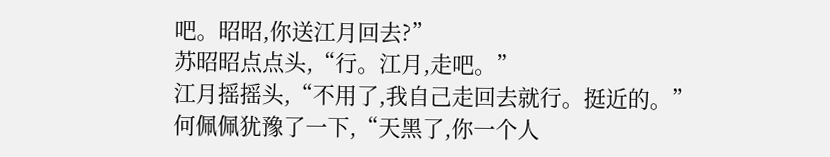吧。昭昭,你送江月回去?”
苏昭昭点点头,“行。江月,走吧。”
江月摇摇头,“不用了,我自己走回去就行。挺近的。”
何佩佩犹豫了一下,“天黑了,你一个人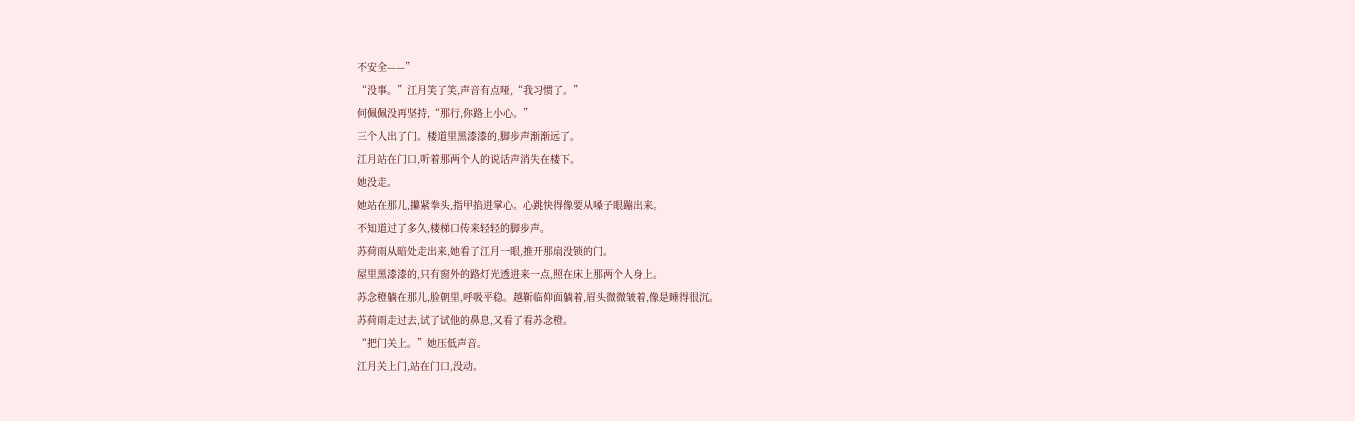不安全——”
“没事。”江月笑了笑,声音有点哑,“我习惯了。”
何佩佩没再坚持,“那行,你路上小心。”
三个人出了门。楼道里黑漆漆的,脚步声渐渐远了。
江月站在门口,听着那两个人的说话声消失在楼下。
她没走。
她站在那儿,攥紧拳头,指甲掐进掌心。心跳快得像要从嗓子眼蹦出来。
不知道过了多久,楼梯口传来轻轻的脚步声。
苏荷雨从暗处走出来,她看了江月一眼,推开那扇没锁的门。
屋里黑漆漆的,只有窗外的路灯光透进来一点,照在床上那两个人身上。
苏念橙躺在那儿,脸朝里,呼吸平稳。越靳临仰面躺着,眉头微微皱着,像是睡得很沉。
苏荷雨走过去,试了试他的鼻息,又看了看苏念橙。
“把门关上。”她压低声音。
江月关上门,站在门口,没动。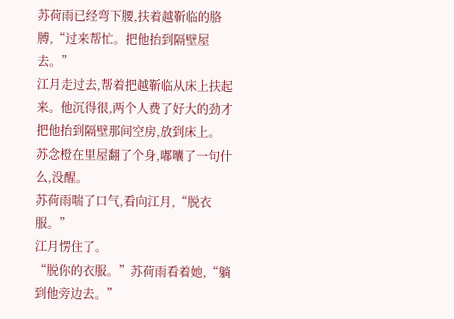苏荷雨已经弯下腰,扶着越靳临的胳膊,“过来帮忙。把他抬到隔壁屋去。”
江月走过去,帮着把越靳临从床上扶起来。他沉得很,两个人费了好大的劲才把他抬到隔壁那间空房,放到床上。
苏念橙在里屋翻了个身,嘟囔了一句什么,没醒。
苏荷雨喘了口气,看向江月,“脱衣服。”
江月愣住了。
“脱你的衣服。”苏荷雨看着她,“躺到他旁边去。”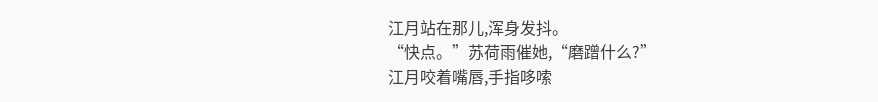江月站在那儿,浑身发抖。
“快点。”苏荷雨催她,“磨蹭什么?”
江月咬着嘴唇,手指哆嗦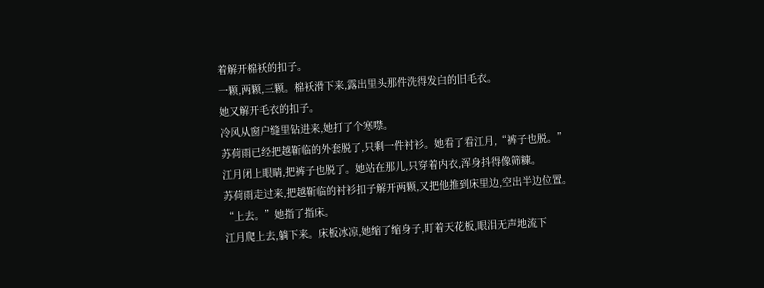着解开棉袄的扣子。
一颗,两颗,三颗。棉袄滑下来,露出里头那件洗得发白的旧毛衣。
她又解开毛衣的扣子。
冷风从窗户缝里钻进来,她打了个寒噤。
苏荷雨已经把越靳临的外套脱了,只剩一件衬衫。她看了看江月,“裤子也脱。”
江月闭上眼睛,把裤子也脱了。她站在那儿,只穿着内衣,浑身抖得像筛糠。
苏荷雨走过来,把越靳临的衬衫扣子解开两颗,又把他推到床里边,空出半边位置。
“上去。”她指了指床。
江月爬上去,躺下来。床板冰凉,她缩了缩身子,盯着天花板,眼泪无声地流下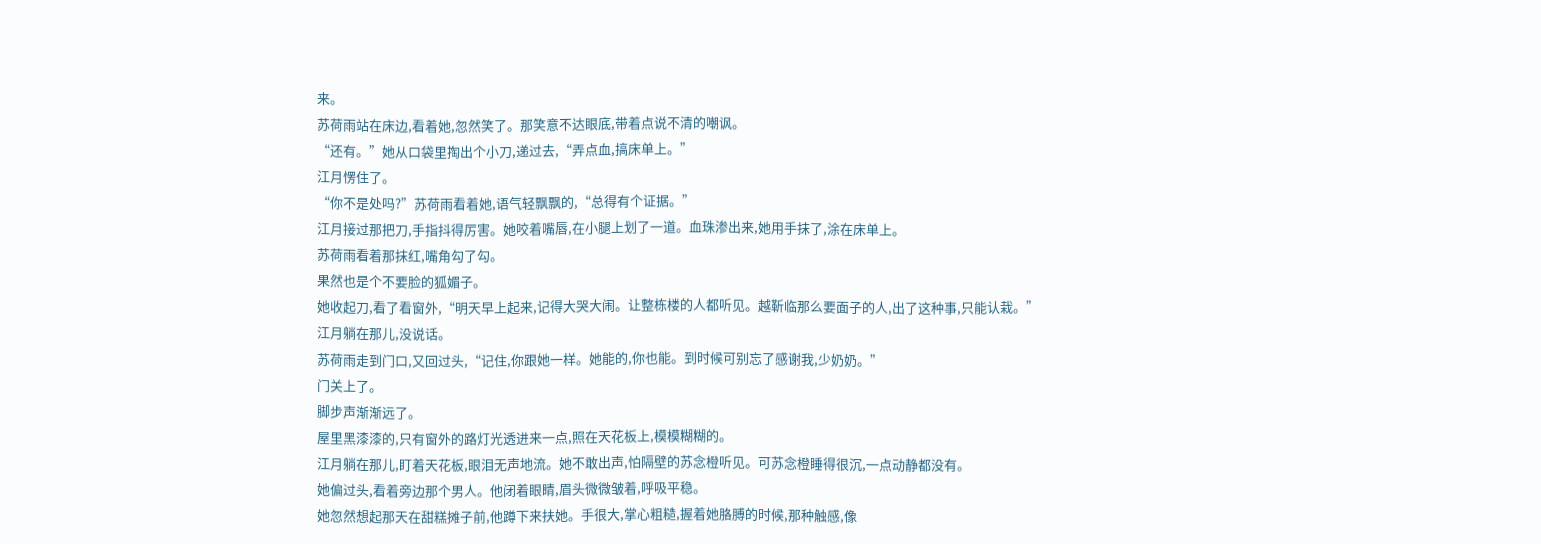来。
苏荷雨站在床边,看着她,忽然笑了。那笑意不达眼底,带着点说不清的嘲讽。
“还有。”她从口袋里掏出个小刀,递过去,“弄点血,搞床单上。”
江月愣住了。
“你不是处吗?”苏荷雨看着她,语气轻飘飘的,“总得有个证据。”
江月接过那把刀,手指抖得厉害。她咬着嘴唇,在小腿上划了一道。血珠渗出来,她用手抹了,涂在床单上。
苏荷雨看着那抹红,嘴角勾了勾。
果然也是个不要脸的狐媚子。
她收起刀,看了看窗外,“明天早上起来,记得大哭大闹。让整栋楼的人都听见。越靳临那么要面子的人,出了这种事,只能认栽。”
江月躺在那儿,没说话。
苏荷雨走到门口,又回过头,“记住,你跟她一样。她能的,你也能。到时候可别忘了感谢我,少奶奶。”
门关上了。
脚步声渐渐远了。
屋里黑漆漆的,只有窗外的路灯光透进来一点,照在天花板上,模模糊糊的。
江月躺在那儿,盯着天花板,眼泪无声地流。她不敢出声,怕隔壁的苏念橙听见。可苏念橙睡得很沉,一点动静都没有。
她偏过头,看着旁边那个男人。他闭着眼睛,眉头微微皱着,呼吸平稳。
她忽然想起那天在甜糕摊子前,他蹲下来扶她。手很大,掌心粗糙,握着她胳膊的时候,那种触感,像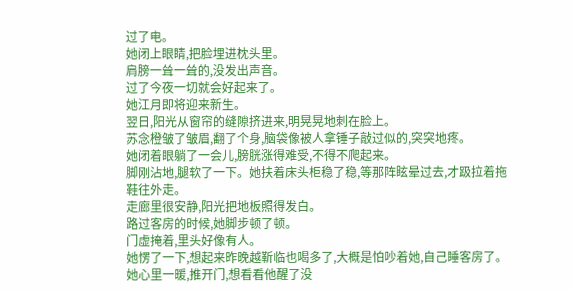过了电。
她闭上眼睛,把脸埋进枕头里。
肩膀一耸一耸的,没发出声音。
过了今夜一切就会好起来了。
她江月即将迎来新生。
翌日,阳光从窗帘的缝隙挤进来,明晃晃地刺在脸上。
苏念橙皱了皱眉,翻了个身,脑袋像被人拿锤子敲过似的,突突地疼。
她闭着眼躺了一会儿,膀胱涨得难受,不得不爬起来。
脚刚沾地,腿软了一下。她扶着床头柜稳了稳,等那阵眩晕过去,才趿拉着拖鞋往外走。
走廊里很安静,阳光把地板照得发白。
路过客房的时候,她脚步顿了顿。
门虚掩着,里头好像有人。
她愣了一下,想起来昨晚越靳临也喝多了,大概是怕吵着她,自己睡客房了。
她心里一暖,推开门,想看看他醒了没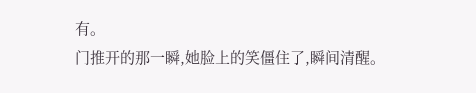有。
门推开的那一瞬,她脸上的笑僵住了,瞬间清醒。